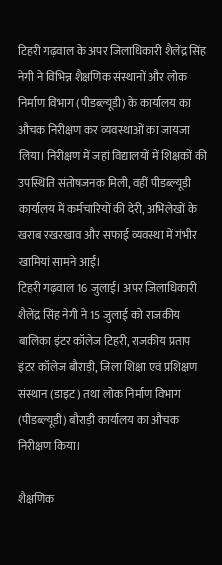टिहरी गढ़वाल के अपर जिलाधिकारी शैलेंद्र सिंह नेगी ने विभिन्न शैक्षणिक संस्थानों और लोक निर्माण विभाग (पीडब्ल्यूडी) के कार्यालय का औचक निरीक्षण कर व्यवस्थाओं का जायजा लिया। निरीक्षण में जहां विद्यालयों में शिक्षकों की उपस्थिति संतोषजनक मिली, वहीं पीडब्ल्यूडी कार्यालय में कर्मचारियों की देरी, अभिलेखों के खराब रखरखाव और सफाई व्यवस्था में गंभीर खामियां सामने आईं।
टिहरी गढ़वाल 16 जुलाई। अपर जिलाधिकारी शैलेंद्र सिंह नेगी ने 15 जुलाई को राजकीय बालिका इंटर कॉलेज टिहरी, राजकीय प्रताप इंटर कॉलेज बौराड़ी, जिला शिक्षा एवं प्रशिक्षण संस्थान (डाइट) तथा लोक निर्माण विभाग (पीडब्ल्यूडी) बौराड़ी कार्यालय का औचक निरीक्षण किया।

शैक्षणिक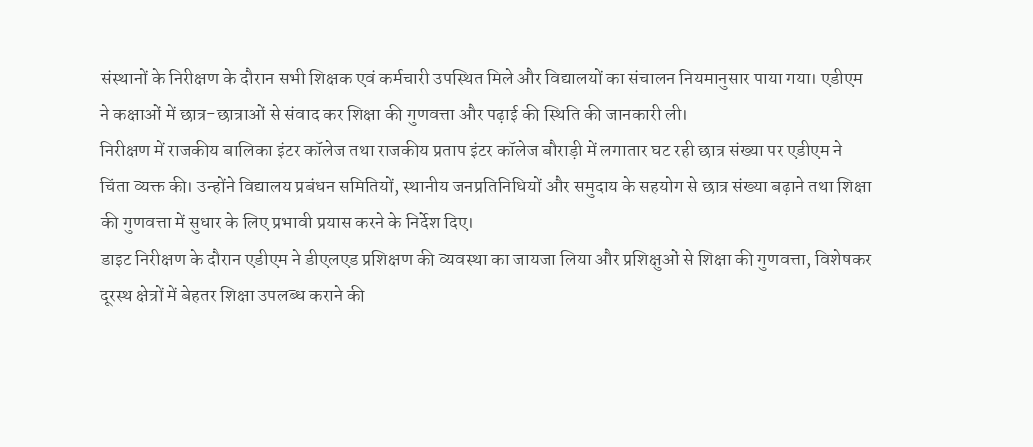संस्थानों के निरीक्षण के दौरान सभी शिक्षक एवं कर्मचारी उपस्थित मिले और विद्यालयों का संचालन नियमानुसार पाया गया। एडीएम ने कक्षाओं में छात्र-छात्राओं से संवाद कर शिक्षा की गुणवत्ता और पढ़ाई की स्थिति की जानकारी ली।
निरीक्षण में राजकीय बालिका इंटर कॉलेज तथा राजकीय प्रताप इंटर कॉलेज बौराड़ी में लगातार घट रही छात्र संख्या पर एडीएम ने चिंता व्यक्त की। उन्होंने विद्यालय प्रबंधन समितियों, स्थानीय जनप्रतिनिधियों और समुदाय के सहयोग से छात्र संख्या बढ़ाने तथा शिक्षा की गुणवत्ता में सुधार के लिए प्रभावी प्रयास करने के निर्देश दिए।
डाइट निरीक्षण के दौरान एडीएम ने डीएलएड प्रशिक्षण की व्यवस्था का जायजा लिया और प्रशिक्षुओं से शिक्षा की गुणवत्ता, विशेषकर दूरस्थ क्षेत्रों में बेहतर शिक्षा उपलब्ध कराने की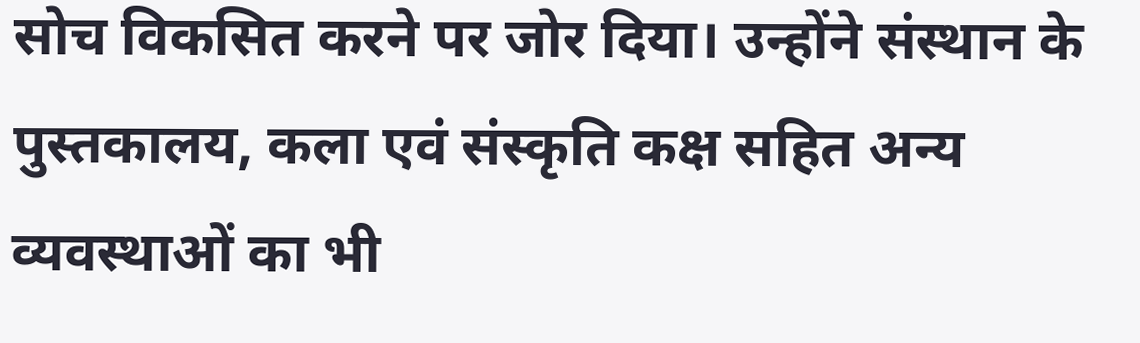सोच विकसित करने पर जोर दिया। उन्होंने संस्थान के पुस्तकालय, कला एवं संस्कृति कक्ष सहित अन्य व्यवस्थाओं का भी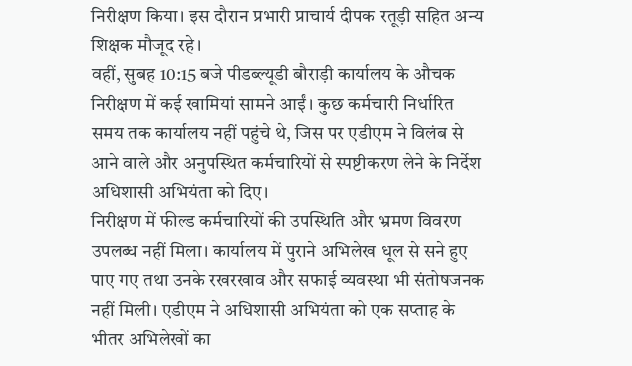निरीक्षण किया। इस दौरान प्रभारी प्राचार्य दीपक रतूड़ी सहित अन्य शिक्षक मौजूद रहे।
वहीं, सुबह 10:15 बजे पीडब्ल्यूडी बौराड़ी कार्यालय के औचक निरीक्षण में कई खामियां सामने आईं। कुछ कर्मचारी निर्धारित समय तक कार्यालय नहीं पहुंचे थे, जिस पर एडीएम ने विलंब से आने वाले और अनुपस्थित कर्मचारियों से स्पष्टीकरण लेने के निर्देश अधिशासी अभियंता को दिए।
निरीक्षण में फील्ड कर्मचारियों की उपस्थिति और भ्रमण विवरण उपलब्ध नहीं मिला। कार्यालय में पुराने अभिलेख धूल से सने हुए पाए गए तथा उनके रखरखाव और सफाई व्यवस्था भी संतोषजनक नहीं मिली। एडीएम ने अधिशासी अभियंता को एक सप्ताह के भीतर अभिलेखों का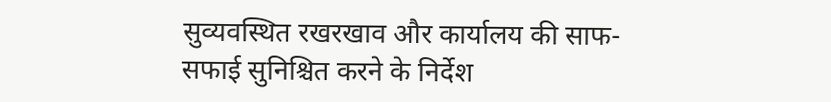सुव्यवस्थित रखरखाव और कार्यालय की साफ-सफाई सुनिश्चित करने के निर्देश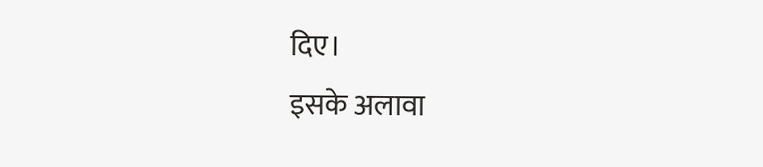दिए।
इसके अलावा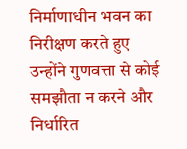निर्माणाधीन भवन का निरीक्षण करते हुए उन्होंने गुणवत्ता से कोई समझौता न करने और निर्धारित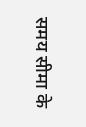समय सीमा के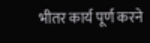भीतर कार्य पूर्ण करने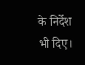के निर्देश भी दिए।